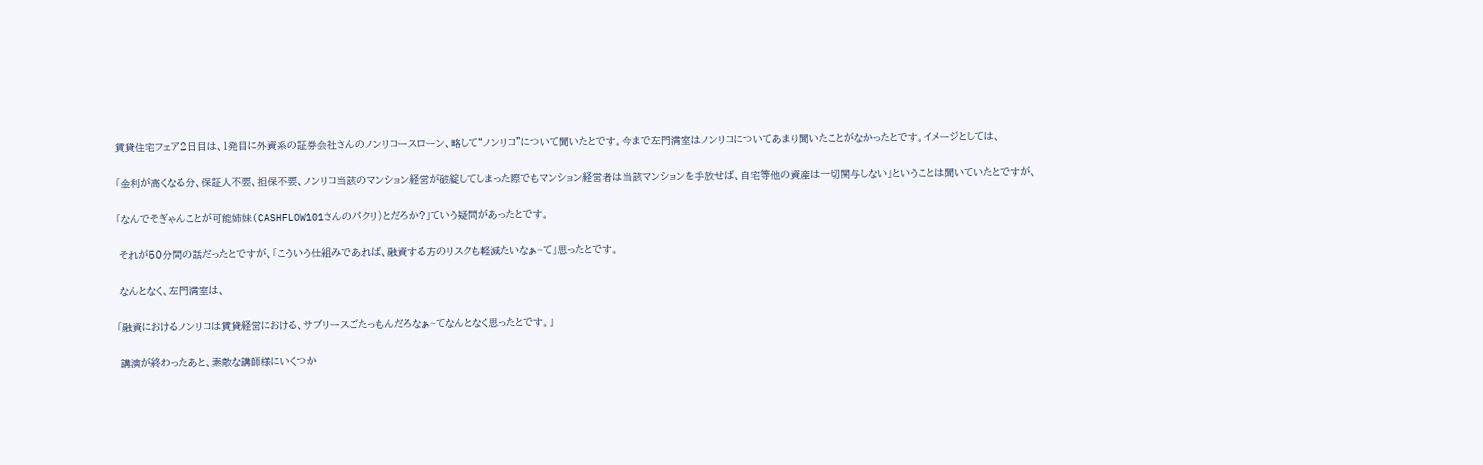賃貸住宅フェア2日目は、1発目に外資系の証券会社さんのノンリコースローン、略して“ノンリコ”について聞いたとです。今まで左門満室はノンリコについてあまり聞いたことがなかったとです。イメージとしては、

「金利が高くなる分、保証人不要、担保不要、ノンリコ当該のマンション経営が破綻してしまった際でもマンション経営者は当該マンションを手放せば、自宅等他の資産は一切関与しない」ということは聞いていたとですが、

「なんでそぎゃんことが可能姉妹(CASHFLOW101さんのパクリ)とだろか?」ていう疑問があったとです。

 それが50分間の話だったとですが、「こういう仕組みであれば、融資する方のリスクも軽減たいなぁ~て」思ったとです。

 なんとなく、左門満室は、

「融資におけるノンリコは賃貸経営における、サブリースごたっもんだろなぁ~てなんとなく思ったとです。」

 講演が終わったあと、素敵な講師様にいくつか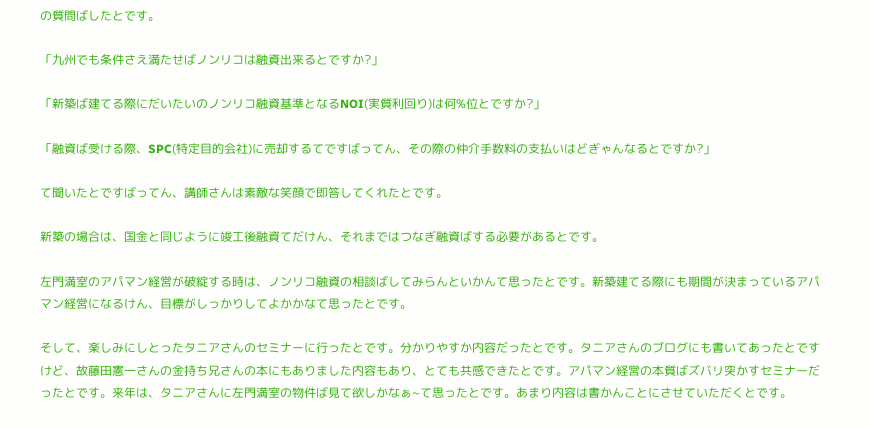の質問ばしたとです。

「九州でも条件さえ満たせばノンリコは融資出来るとですか?」

「新築ば建てる際にだいたいのノンリコ融資基準となるNOI(実質利回り)は何%位とですか?」

「融資ば受ける際、SPC(特定目的会社)に売却するてですばってん、その際の仲介手数料の支払いはどぎゃんなるとですか?」

て聞いたとですばってん、講師さんは素敵な笑顔で即答してくれたとです。

新築の場合は、国金と同じように竣工後融資てだけん、それまではつなぎ融資ばする必要があるとです。

左門満室のアパマン経営が破綻する時は、ノンリコ融資の相談ばしてみらんといかんて思ったとです。新築建てる際にも期間が決まっているアパマン経営になるけん、目標がしっかりしてよかかなて思ったとです。

そして、楽しみにしとったタニアさんのセミナーに行ったとです。分かりやすか内容だったとです。タニアさんのブログにも書いてあったとですけど、故藤田憲一さんの金持ち兄さんの本にもありました内容もあり、とても共感できたとです。アパマン経営の本質ばズバリ突かすセミナーだったとです。来年は、タニアさんに左門満室の物件ば見て欲しかなぁ~て思ったとです。あまり内容は書かんことにさせていただくとです。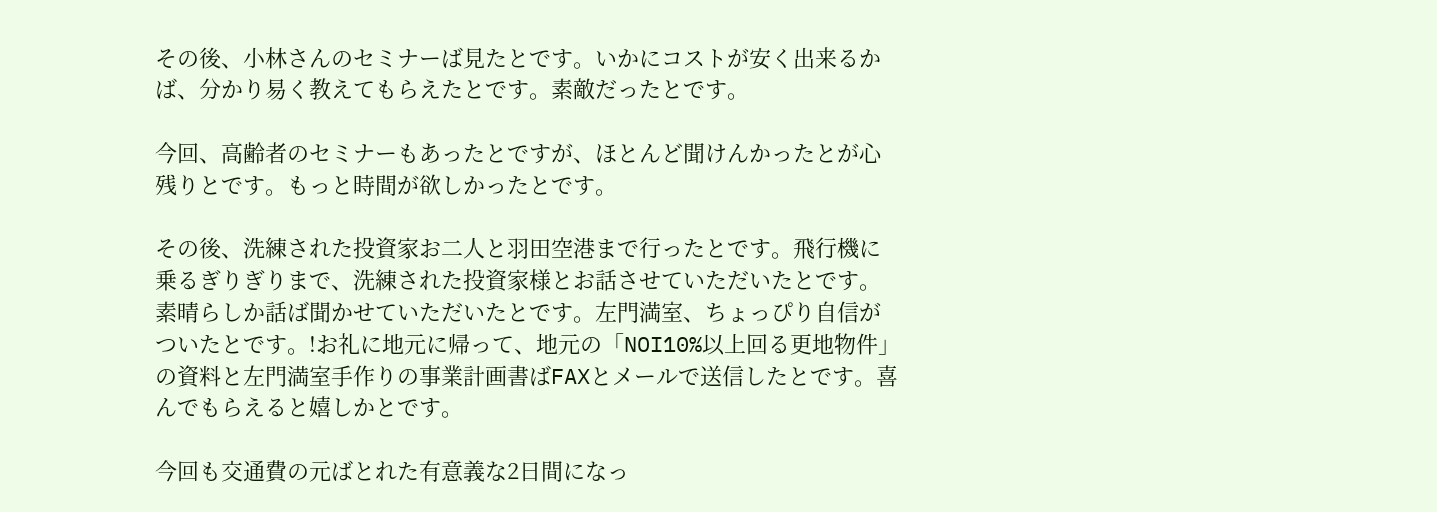その後、小林さんのセミナーば見たとです。いかにコストが安く出来るかば、分かり易く教えてもらえたとです。素敵だったとです。

今回、高齢者のセミナーもあったとですが、ほとんど聞けんかったとが心残りとです。もっと時間が欲しかったとです。

その後、洗練された投資家お二人と羽田空港まで行ったとです。飛行機に乗るぎりぎりまで、洗練された投資家様とお話させていただいたとです。素晴らしか話ば聞かせていただいたとです。左門満室、ちょっぴり自信がついたとです。!お礼に地元に帰って、地元の「NOI10%以上回る更地物件」の資料と左門満室手作りの事業計画書ばFAXとメールで送信したとです。喜んでもらえると嬉しかとです。

今回も交通費の元ばとれた有意義な2日間になっ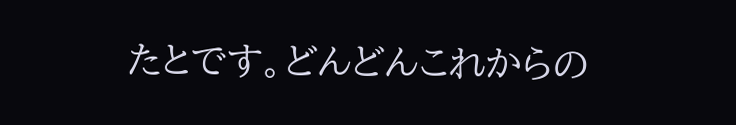たとです。どんどんこれからの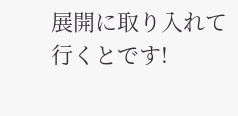展開に取り入れて行くとです!